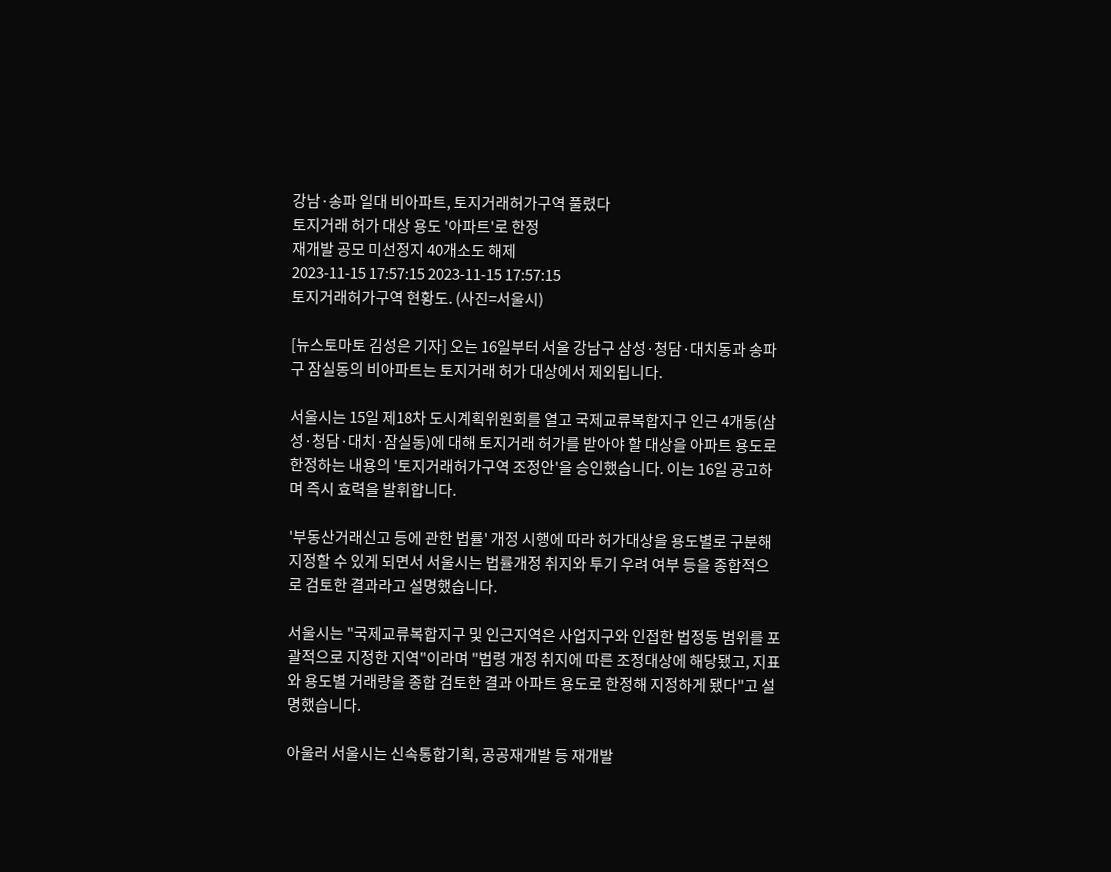강남·송파 일대 비아파트, 토지거래허가구역 풀렸다
토지거래 허가 대상 용도 '아파트'로 한정
재개발 공모 미선정지 40개소도 해제
2023-11-15 17:57:15 2023-11-15 17:57:15
토지거래허가구역 현황도. (사진=서울시)

[뉴스토마토 김성은 기자] 오는 16일부터 서울 강남구 삼성·청담·대치동과 송파구 잠실동의 비아파트는 토지거래 허가 대상에서 제외됩니다.

서울시는 15일 제18차 도시계획위원회를 열고 국제교류복합지구 인근 4개동(삼성·청담·대치·잠실동)에 대해 토지거래 허가를 받아야 할 대상을 아파트 용도로 한정하는 내용의 '토지거래허가구역 조정안'을 승인했습니다. 이는 16일 공고하며 즉시 효력을 발휘합니다.

'부동산거래신고 등에 관한 법률' 개정 시행에 따라 허가대상을 용도별로 구분해 지정할 수 있게 되면서 서울시는 법률개정 취지와 투기 우려 여부 등을 종합적으로 검토한 결과라고 설명했습니다.

서울시는 "국제교류복합지구 및 인근지역은 사업지구와 인접한 법정동 범위를 포괄적으로 지정한 지역"이라며 "법령 개정 취지에 따른 조정대상에 해당됐고, 지표와 용도별 거래량을 종합 검토한 결과 아파트 용도로 한정해 지정하게 됐다"고 설명했습니다.

아울러 서울시는 신속통합기획, 공공재개발 등 재개발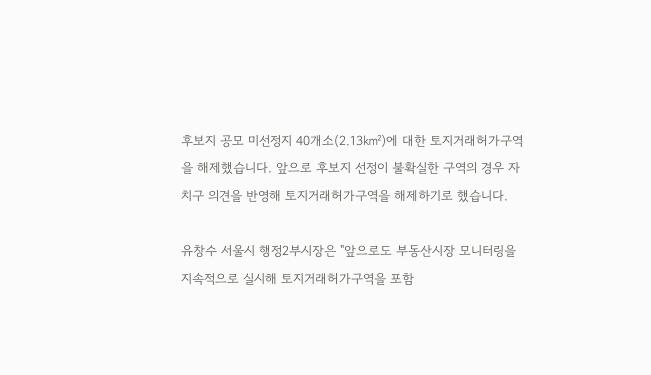후보지 공모 미선정지 40개소(2.13㎢)에 대한 토지거래허가구역을 해제했습니다. 앞으로 후보지 선정이 불확실한 구역의 경우 자치구 의견을 반영해 토지거래허가구역을 해제하기로 했습니다.

유창수 서울시 행정2부시장은 "앞으로도 부동산시장 모니터링을 지속적으로 실시해 토지거래허가구역을 포함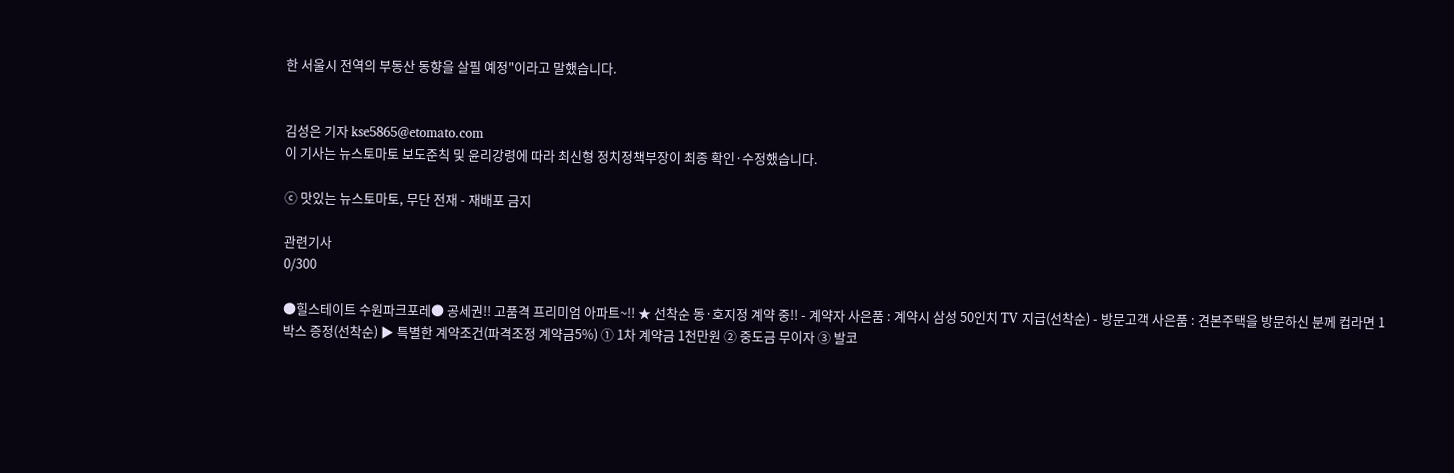한 서울시 전역의 부동산 동향을 살필 예정"이라고 말했습니다.


김성은 기자 kse5865@etomato.com
이 기사는 뉴스토마토 보도준칙 및 윤리강령에 따라 최신형 정치정책부장이 최종 확인·수정했습니다.

ⓒ 맛있는 뉴스토마토, 무단 전재 - 재배포 금지

관련기사
0/300

●힐스테이트 수원파크포레● 공세권!! 고품격 프리미엄 아파트~!! ★ 선착순 동·호지정 계약 중!! - 계약자 사은품 : 계약시 삼성 50인치 TV 지급(선착순) - 방문고객 사은품 : 견본주택을 방문하신 분께 컵라면 1박스 증정(선착순) ▶ 특별한 계약조건(파격조정 계약금5%) ① 1차 계약금 1천만원 ② 중도금 무이자 ③ 발코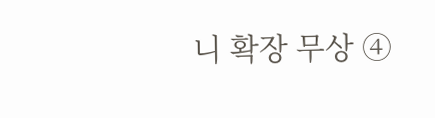니 확장 무상 ④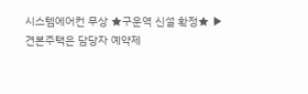시스템에어컨 무상 ★구운역 신설 확정★ ▶견본주택은 담당자 예약제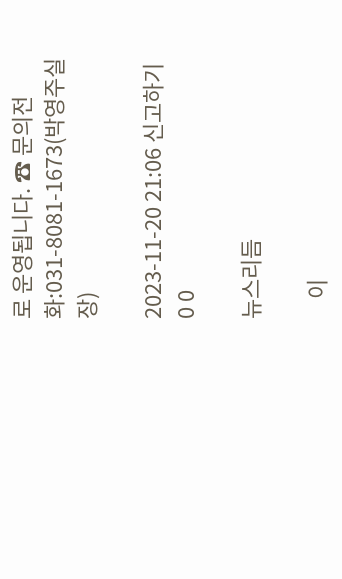로 운영됩니다. ☎ 문의전화:031-8081-1673(박영주실장)

2023-11-20 21:06 신고하기
0 0

뉴스리듬

    이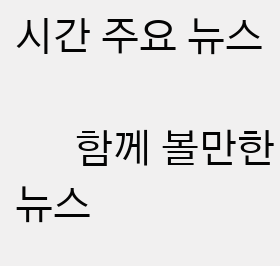시간 주요 뉴스

      함께 볼만한 뉴스